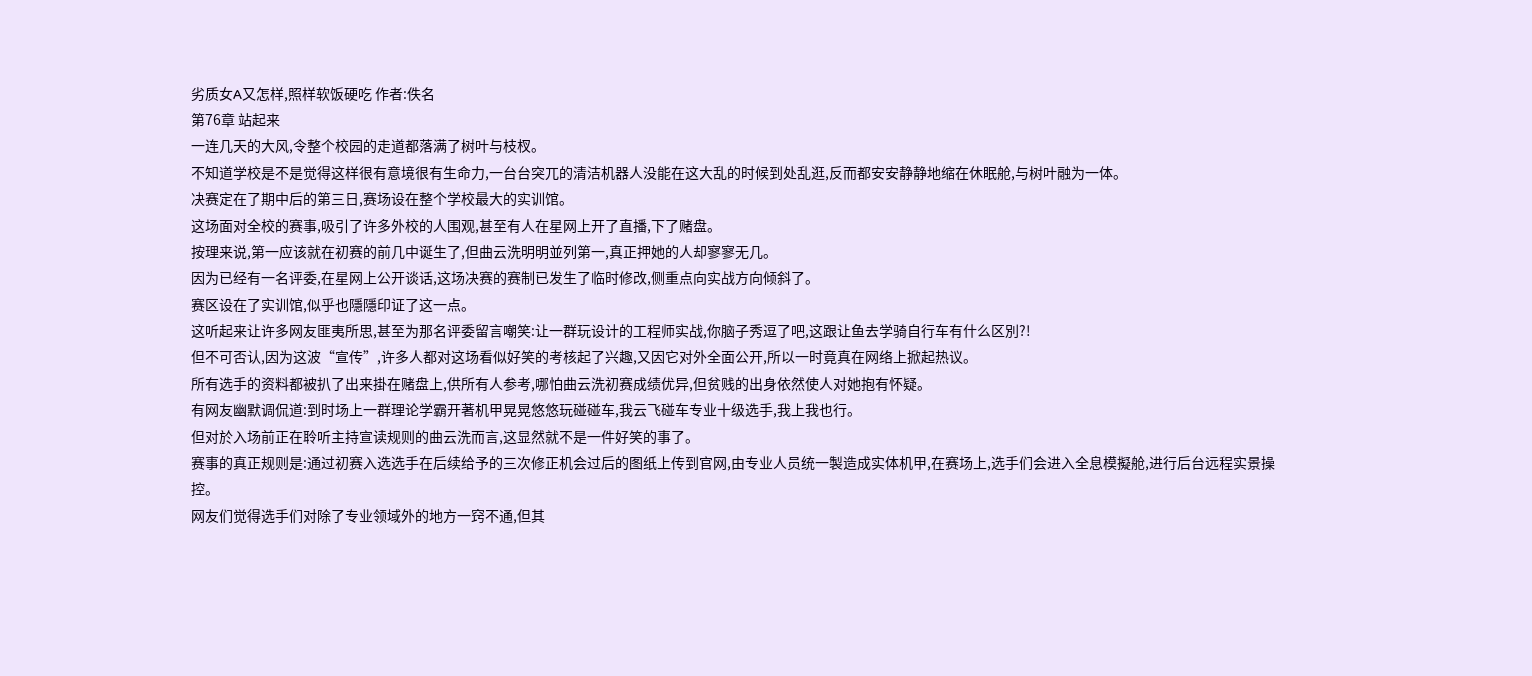劣质女A又怎样,照样软饭硬吃 作者:佚名
第76章 站起来
一连几天的大风,令整个校园的走道都落满了树叶与枝杈。
不知道学校是不是觉得这样很有意境很有生命力,一台台突兀的清洁机器人没能在这大乱的时候到处乱逛,反而都安安静静地缩在休眠舱,与树叶融为一体。
决赛定在了期中后的第三日,赛场设在整个学校最大的实训馆。
这场面对全校的赛事,吸引了许多外校的人围观,甚至有人在星网上开了直播,下了赌盘。
按理来说,第一应该就在初赛的前几中诞生了,但曲云洗明明並列第一,真正押她的人却寥寥无几。
因为已经有一名评委,在星网上公开谈话,这场决赛的赛制已发生了临时修改,侧重点向实战方向倾斜了。
赛区设在了实训馆,似乎也隱隱印证了这一点。
这听起来让许多网友匪夷所思,甚至为那名评委留言嘲笑:让一群玩设计的工程师实战,你脑子秀逗了吧,这跟让鱼去学骑自行车有什么区別?!
但不可否认,因为这波“宣传”,许多人都对这场看似好笑的考核起了兴趣,又因它对外全面公开,所以一时竟真在网络上掀起热议。
所有选手的资料都被扒了出来掛在赌盘上,供所有人参考,哪怕曲云洗初赛成绩优异,但贫贱的出身依然使人对她抱有怀疑。
有网友幽默调侃道:到时场上一群理论学霸开著机甲晃晃悠悠玩碰碰车,我云飞碰车专业十级选手,我上我也行。
但对於入场前正在聆听主持宣读规则的曲云洗而言,这显然就不是一件好笑的事了。
赛事的真正规则是:通过初赛入选选手在后续给予的三次修正机会过后的图纸上传到官网,由专业人员统一製造成实体机甲,在赛场上,选手们会进入全息模擬舱,进行后台远程实景操控。
网友们觉得选手们对除了专业领域外的地方一窍不通,但其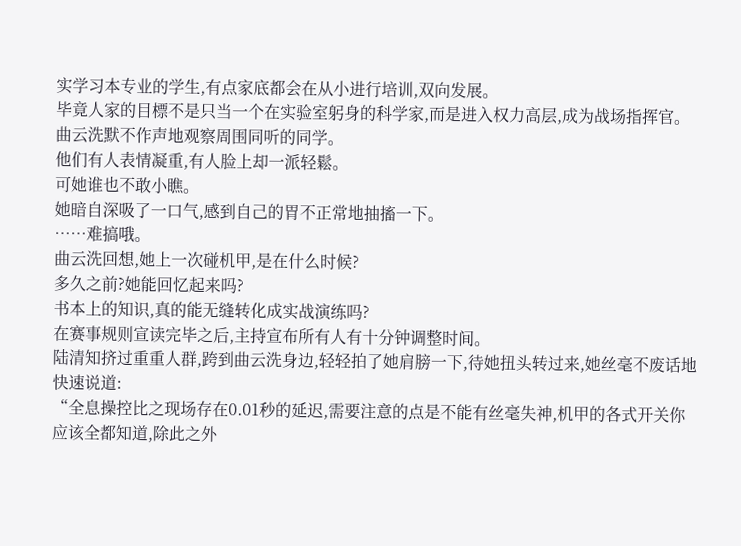实学习本专业的学生,有点家底都会在从小进行培训,双向发展。
毕竟人家的目標不是只当一个在实验室躬身的科学家,而是进入权力高层,成为战场指挥官。
曲云洗默不作声地观察周围同听的同学。
他们有人表情凝重,有人脸上却一派轻鬆。
可她谁也不敢小瞧。
她暗自深吸了一口气,感到自己的胃不正常地抽搐一下。
……难搞哦。
曲云洗回想,她上一次碰机甲,是在什么时候?
多久之前?她能回忆起来吗?
书本上的知识,真的能无缝转化成实战演练吗?
在赛事规则宣读完毕之后,主持宣布所有人有十分钟调整时间。
陆清知挤过重重人群,跨到曲云洗身边,轻轻拍了她肩膀一下,待她扭头转过来,她丝毫不废话地快速说道:
“全息操控比之现场存在0.01秒的延迟,需要注意的点是不能有丝毫失神,机甲的各式开关你应该全都知道,除此之外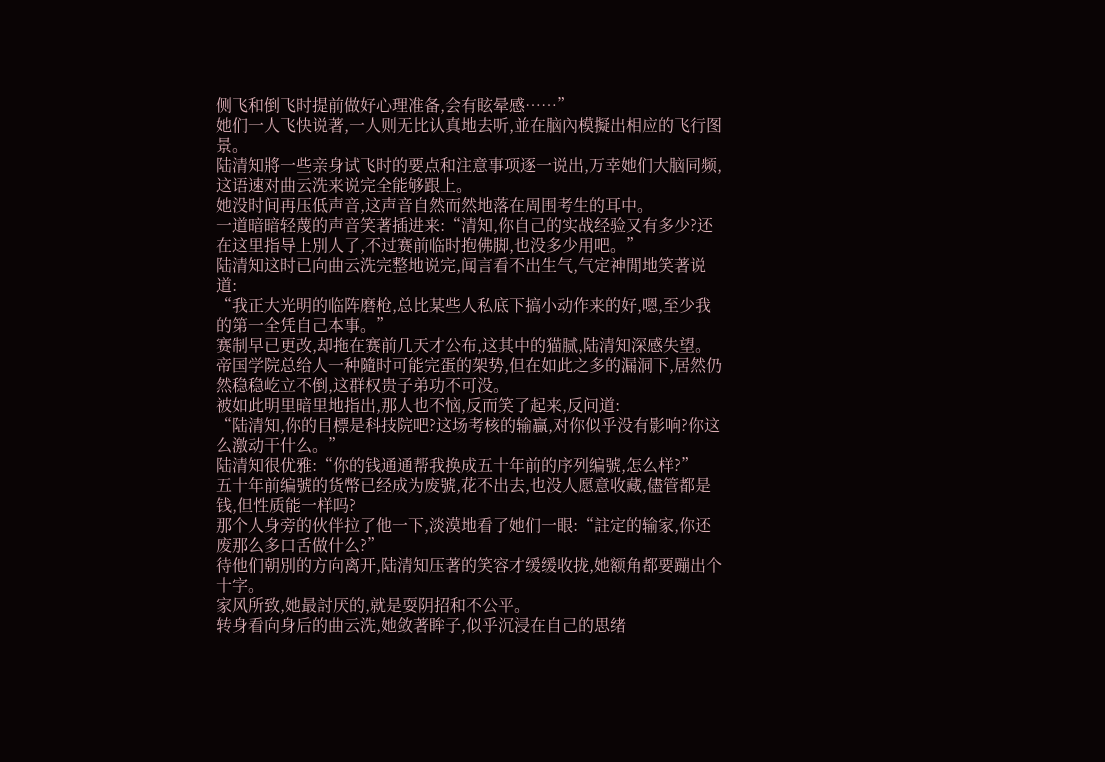侧飞和倒飞时提前做好心理准备,会有眩晕感……”
她们一人飞快说著,一人则无比认真地去听,並在脑內模擬出相应的飞行图景。
陆清知將一些亲身试飞时的要点和注意事项逐一说出,万幸她们大脑同频,这语速对曲云洗来说完全能够跟上。
她没时间再压低声音,这声音自然而然地落在周围考生的耳中。
一道暗暗轻蔑的声音笑著插进来:“清知,你自己的实战经验又有多少?还在这里指导上別人了,不过赛前临时抱佛脚,也没多少用吧。”
陆清知这时已向曲云洗完整地说完,闻言看不出生气,气定神閒地笑著说道:
“我正大光明的临阵磨枪,总比某些人私底下搞小动作来的好,嗯,至少我的第一全凭自己本事。”
赛制早已更改,却拖在赛前几天才公布,这其中的猫腻,陆清知深感失望。
帝国学院总给人一种隨时可能完蛋的架势,但在如此之多的漏洞下,居然仍然稳稳屹立不倒,这群权贵子弟功不可没。
被如此明里暗里地指出,那人也不恼,反而笑了起来,反问道:
“陆清知,你的目標是科技院吧?这场考核的输贏,对你似乎没有影响?你这么激动干什么。”
陆清知很优雅:“你的钱通通帮我换成五十年前的序列编號,怎么样?”
五十年前编號的货幣已经成为废號,花不出去,也没人愿意收藏,儘管都是钱,但性质能一样吗?
那个人身旁的伙伴拉了他一下,淡漠地看了她们一眼:“註定的输家,你还废那么多口舌做什么?”
待他们朝別的方向离开,陆清知压著的笑容才缓缓收拢,她额角都要蹦出个十字。
家风所致,她最討厌的,就是耍阴招和不公平。
转身看向身后的曲云洗,她敛著眸子,似乎沉浸在自己的思绪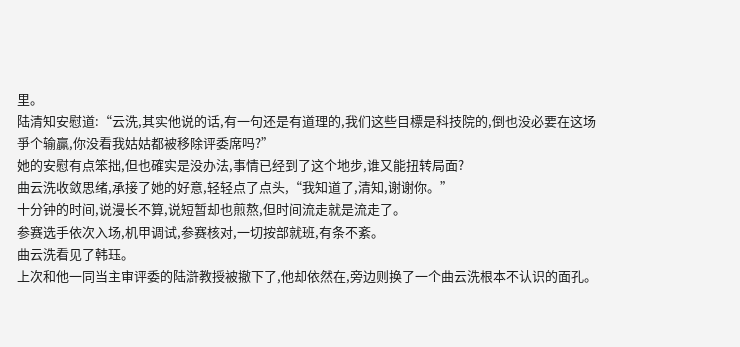里。
陆清知安慰道:“云洗,其实他说的话,有一句还是有道理的,我们这些目標是科技院的,倒也没必要在这场爭个输贏,你没看我姑姑都被移除评委席吗?”
她的安慰有点笨拙,但也確实是没办法,事情已经到了这个地步,谁又能扭转局面?
曲云洗收敛思绪,承接了她的好意,轻轻点了点头,“我知道了,清知,谢谢你。”
十分钟的时间,说漫长不算,说短暂却也煎熬,但时间流走就是流走了。
参赛选手依次入场,机甲调试,参赛核对,一切按部就班,有条不紊。
曲云洗看见了韩珏。
上次和他一同当主审评委的陆滸教授被撤下了,他却依然在,旁边则换了一个曲云洗根本不认识的面孔。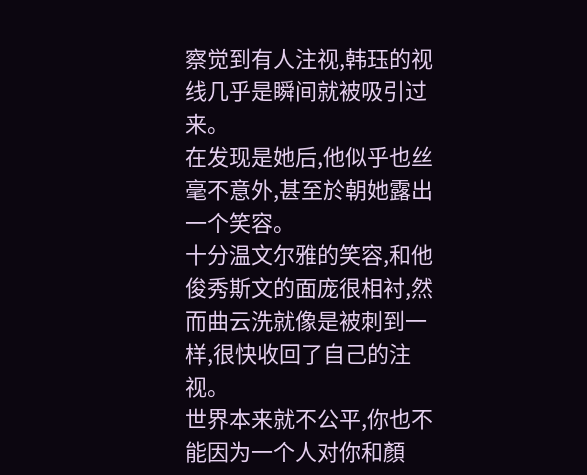察觉到有人注视,韩珏的视线几乎是瞬间就被吸引过来。
在发现是她后,他似乎也丝毫不意外,甚至於朝她露出一个笑容。
十分温文尔雅的笑容,和他俊秀斯文的面庞很相衬,然而曲云洗就像是被刺到一样,很快收回了自己的注视。
世界本来就不公平,你也不能因为一个人对你和顏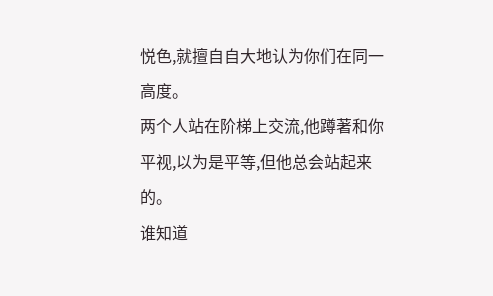悦色,就擅自自大地认为你们在同一高度。
两个人站在阶梯上交流,他蹲著和你平视,以为是平等,但他总会站起来的。
谁知道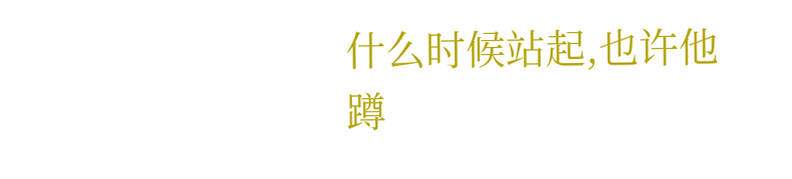什么时候站起,也许他蹲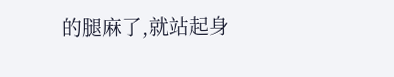的腿麻了,就站起身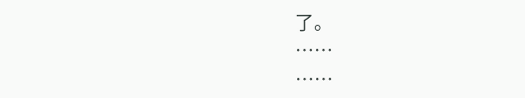了。
……
……